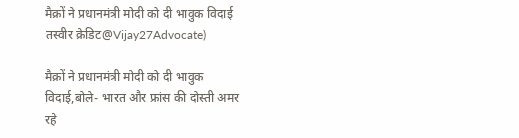मैक्रों ने प्रधानमंत्री मोदी को दी भावुक विदाई तस्वीर क्रेडिट@Vijay27Advocate)

मैक्रों ने प्रधानमंत्री मोदी को दी भावुक विदाई,बोले- भारत और फ्रांस की दोस्ती अमर रहे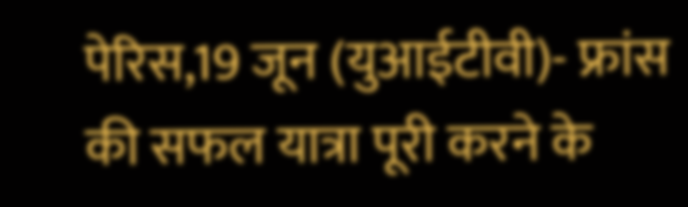पेरिस,19 जून (युआईटीवी)- फ्रांस की सफल यात्रा पूरी करने के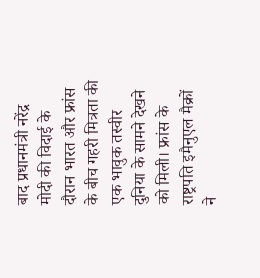बाद प्रधानमंत्री नरेंद्र मोदी की विदाई के दौरान भारत और फ्रांस के बीच गहरी मित्रता की एक भावुक तस्वीर दुनिया के सामने देखने को मिली। फ्रांस के राष्ट्रपति इमैनुएल मैक्रों ने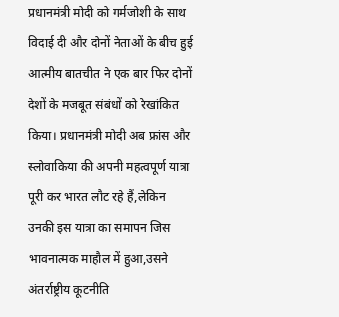प्रधानमंत्री मोदी को गर्मजोशी के साथ विदाई दी और दोनों नेताओं के बीच हुई आत्मीय बातचीत ने एक बार फिर दोनों देशों के मजबूत संबंधों को रेखांकित किया। प्रधानमंत्री मोदी अब फ्रांस और स्लोवाकिया की अपनी महत्वपूर्ण यात्रा पूरी कर भारत लौट रहे हैं,लेकिन उनकी इस यात्रा का समापन जिस भावनात्मक माहौल में हुआ,उसने अंतर्राष्ट्रीय कूटनीति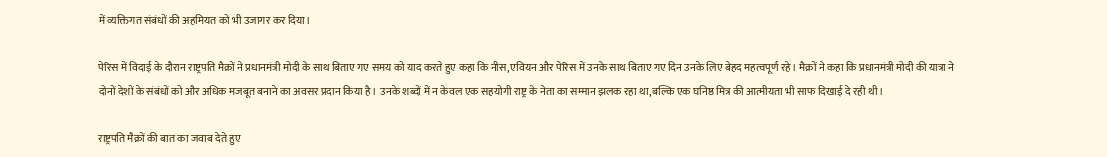में व्यक्तिगत संबंधों की अहमियत को भी उजागर कर दिया।

पेरिस में विदाई के दौरान राष्ट्रपति मैक्रों ने प्रधानमंत्री मोदी के साथ बिताए गए समय को याद करते हुए कहा कि नीस,एवियन और पेरिस में उनके साथ बिताए गए दिन उनके लिए बेहद महत्वपूर्ण रहे। मैक्रों ने कहा कि प्रधानमंत्री मोदी की यात्रा ने दोनों देशों के संबंधों को और अधिक मजबूत बनाने का अवसर प्रदान किया है। उनके शब्दों में न केवल एक सहयोगी राष्ट्र के नेता का सम्मान झलक रहा था,बल्कि एक घनिष्ठ मित्र की आत्मीयता भी साफ दिखाई दे रही थी।

राष्ट्रपति मैक्रों की बात का जवाब देते हुए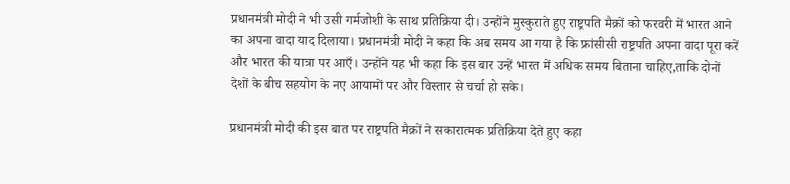प्रधानमंत्री मोदी ने भी उसी गर्मजोशी के साथ प्रतिक्रिया दी। उन्होंने मुस्कुराते हुए राष्ट्रपति मैक्रों को फरवरी में भारत आने का अपना वादा याद दिलाया। प्रधानमंत्री मोदी ने कहा कि अब समय आ गया है कि फ्रांसीसी राष्ट्रपति अपना वादा पूरा करें और भारत की यात्रा पर आएँ। उन्होंने यह भी कहा कि इस बार उन्हें भारत में अधिक समय बिताना चाहिए,ताकि दोनों देशों के बीच सहयोग के नए आयामों पर और विस्तार से चर्चा हो सके।

प्रधानमंत्री मोदी की इस बात पर राष्ट्रपति मैक्रों ने सकारात्मक प्रतिक्रिया देते हुए कहा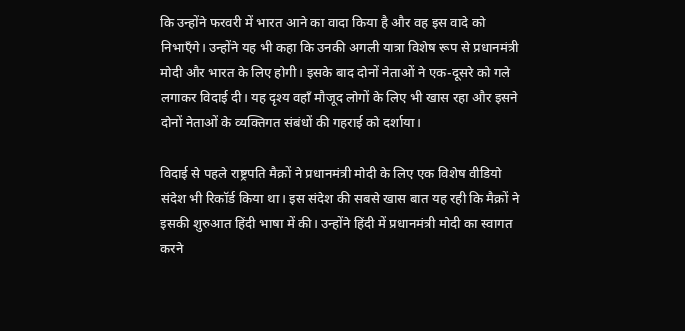कि उन्होंने फरवरी में भारत आने का वादा किया है और वह इस वादे को निभाएँगे। उन्होंने यह भी कहा कि उनकी अगली यात्रा विशेष रूप से प्रधानमंत्री मोदी और भारत के लिए होगी। इसके बाद दोनों नेताओं ने एक-दूसरे को गले लगाकर विदाई दी। यह दृश्य वहाँ मौजूद लोगों के लिए भी खास रहा और इसने दोनों नेताओं के व्यक्तिगत संबंधों की गहराई को दर्शाया।

विदाई से पहले राष्ट्रपति मैक्रों ने प्रधानमंत्री मोदी के लिए एक विशेष वीडियो संदेश भी रिकॉर्ड किया था। इस संदेश की सबसे खास बात यह रही कि मैक्रों ने इसकी शुरुआत हिंदी भाषा में की। उन्होंने हिंदी में प्रधानमंत्री मोदी का स्वागत करने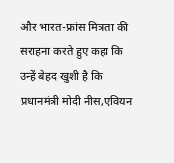और भारत-फ्रांस मित्रता की सराहना करते हुए कहा कि उन्हें बेहद खुशी है कि प्रधानमंत्री मोदी नीस,एवियन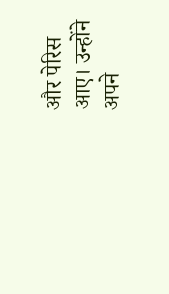और पेरिस आए। उन्होंने अपने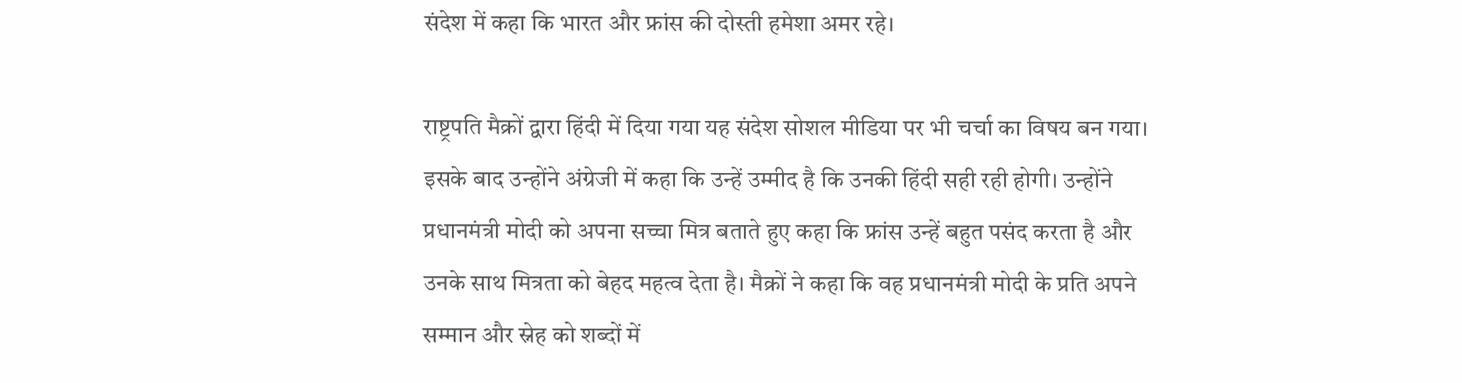संदेश में कहा कि भारत और फ्रांस की दोस्ती हमेशा अमर रहे।

राष्ट्रपति मैक्रों द्वारा हिंदी में दिया गया यह संदेश सोशल मीडिया पर भी चर्चा का विषय बन गया। इसके बाद उन्होंने अंग्रेजी में कहा कि उन्हें उम्मीद है कि उनकी हिंदी सही रही होगी। उन्होंने प्रधानमंत्री मोदी को अपना सच्चा मित्र बताते हुए कहा कि फ्रांस उन्हें बहुत पसंद करता है और उनके साथ मित्रता को बेहद महत्व देता है। मैक्रों ने कहा कि वह प्रधानमंत्री मोदी के प्रति अपने सम्मान और स्नेह को शब्दों में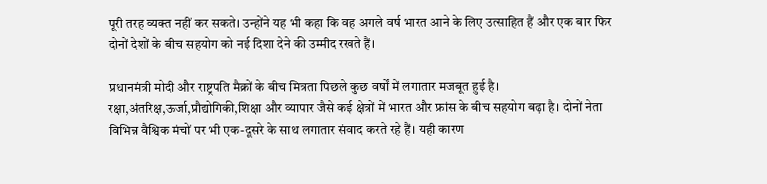पूरी तरह व्यक्त नहीं कर सकते। उन्होंने यह भी कहा कि वह अगले वर्ष भारत आने के लिए उत्साहित हैं और एक बार फिर दोनों देशों के बीच सहयोग को नई दिशा देने की उम्मीद रखते हैं।

प्रधानमंत्री मोदी और राष्ट्रपति मैक्रों के बीच मित्रता पिछले कुछ वर्षों में लगातार मजबूत हुई है। रक्षा,अंतरिक्ष,ऊर्जा,प्रौद्योगिकी,शिक्षा और व्यापार जैसे कई क्षेत्रों में भारत और फ्रांस के बीच सहयोग बढ़ा है। दोनों नेता विभिन्न वैश्विक मंचों पर भी एक-दूसरे के साथ लगातार संवाद करते रहे हैं। यही कारण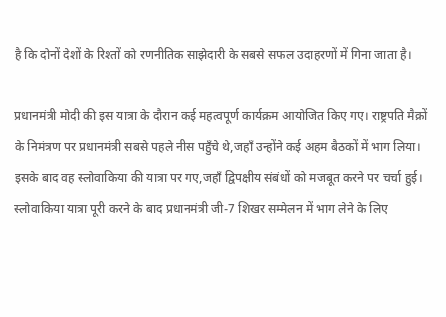है कि दोनों देशों के रिश्तों को रणनीतिक साझेदारी के सबसे सफल उदाहरणों में गिना जाता है।

प्रधानमंत्री मोदी की इस यात्रा के दौरान कई महत्वपूर्ण कार्यक्रम आयोजित किए गए। राष्ट्रपति मैक्रों के निमंत्रण पर प्रधानमंत्री सबसे पहले नीस पहुँचे थे,जहाँ उन्होंने कई अहम बैठकों में भाग लिया। इसके बाद वह स्लोवाकिया की यात्रा पर गए,जहाँ द्विपक्षीय संबंधों को मजबूत करने पर चर्चा हुई। स्लोवाकिया यात्रा पूरी करने के बाद प्रधानमंत्री जी-7 शिखर सम्मेलन में भाग लेने के लिए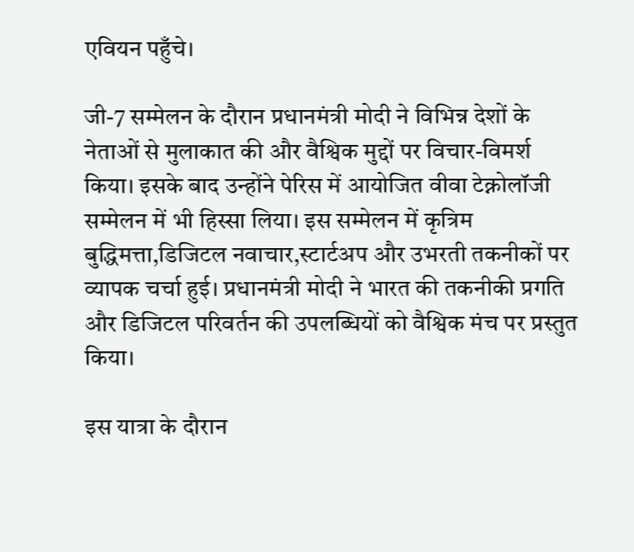एवियन पहुँचे।

जी-7 सम्मेलन के दौरान प्रधानमंत्री मोदी ने विभिन्न देशों के नेताओं से मुलाकात की और वैश्विक मुद्दों पर विचार-विमर्श किया। इसके बाद उन्होंने पेरिस में आयोजित वीवा टेक्नोलॉजी सम्मेलन में भी हिस्सा लिया। इस सम्मेलन में कृत्रिम बुद्धिमत्ता,डिजिटल नवाचार,स्टार्टअप और उभरती तकनीकों पर व्यापक चर्चा हुई। प्रधानमंत्री मोदी ने भारत की तकनीकी प्रगति और डिजिटल परिवर्तन की उपलब्धियों को वैश्विक मंच पर प्रस्तुत किया।

इस यात्रा के दौरान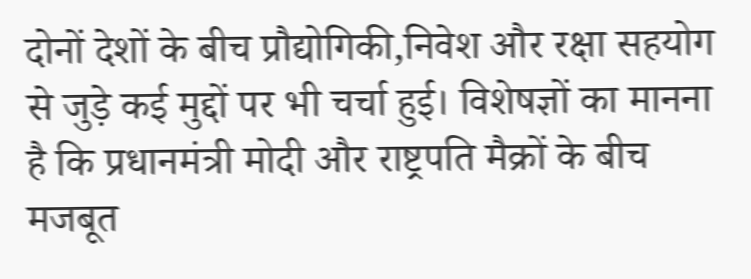दोनों देशों के बीच प्रौद्योगिकी,निवेश और रक्षा सहयोग से जुड़े कई मुद्दों पर भी चर्चा हुई। विशेषज्ञों का मानना है कि प्रधानमंत्री मोदी और राष्ट्रपति मैक्रों के बीच मजबूत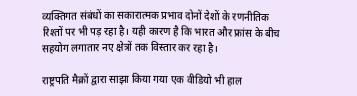व्यक्तिगत संबंधों का सकारात्मक प्रभाव दोनों देशों के रणनीतिक रिश्तों पर भी पड़ रहा है। यही कारण है कि भारत और फ्रांस के बीच सहयोग लगातार नए क्षेत्रों तक विस्तार कर रहा है।

राष्ट्रपति मैक्रों द्वारा साझा किया गया एक वीडियो भी हाल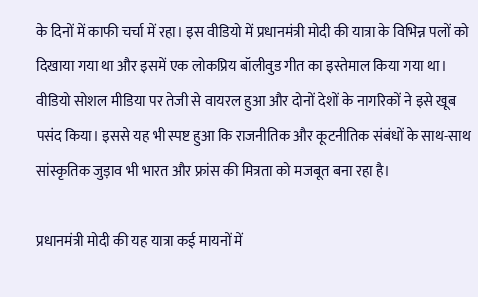के दिनों में काफी चर्चा में रहा। इस वीडियो में प्रधानमंत्री मोदी की यात्रा के विभिन्न पलों को दिखाया गया था और इसमें एक लोकप्रिय बॉलीवुड गीत का इस्तेमाल किया गया था। वीडियो सोशल मीडिया पर तेजी से वायरल हुआ और दोनों देशों के नागरिकों ने इसे खूब पसंद किया। इससे यह भी स्पष्ट हुआ कि राजनीतिक और कूटनीतिक संबंधों के साथ-साथ सांस्कृतिक जुड़ाव भी भारत और फ्रांस की मित्रता को मजबूत बना रहा है।

प्रधानमंत्री मोदी की यह यात्रा कई मायनों में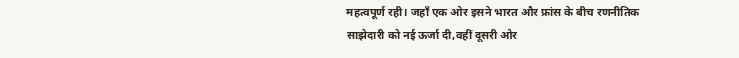महत्वपूर्ण रही। जहाँ एक ओर इसने भारत और फ्रांस के बीच रणनीतिक साझेदारी को नई ऊर्जा दी,वहीं दूसरी ओर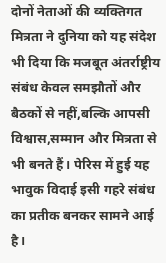दोनों नेताओं की व्यक्तिगत मित्रता ने दुनिया को यह संदेश भी दिया कि मजबूत अंतर्राष्ट्रीय संबंध केवल समझौतों और बैठकों से नहीं,बल्कि आपसी विश्वास,सम्मान और मित्रता से भी बनते हैं। पेरिस में हुई यह भावुक विदाई इसी गहरे संबंध का प्रतीक बनकर सामने आई है।